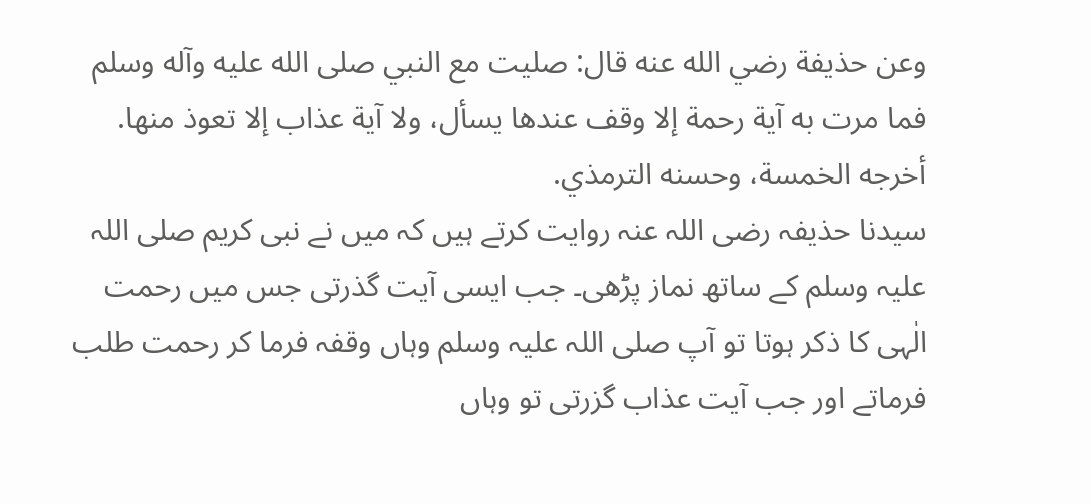وعن حذيفة رضي الله عنه قال: صليت مع النبي صلى الله عليه وآله وسلم فما مرت به آية رحمة إلا وقف عندها يسأل، ولا آية عذاب إلا تعوذ منها. أخرجه الخمسة، وحسنه الترمذي.
سیدنا حذیفہ رضی اللہ عنہ روایت کرتے ہیں کہ میں نے نبی کریم صلی اللہ علیہ وسلم کے ساتھ نماز پڑھی۔ جب ایسی آیت گذرتی جس میں رحمت الٰہی کا ذکر ہوتا تو آپ صلی اللہ علیہ وسلم وہاں وقفہ فرما کر رحمت طلب فرماتے اور جب آیت عذاب گزرتی تو وہاں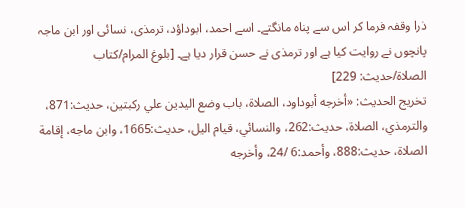ذرا وقفہ فرما کر اس سے پناہ مانگتے۔ اسے احمد، ابوداؤد، ترمذی، نسائی اور ابن ماجہ پانچوں نے روایت کیا ہے اور ترمذی نے حسن قرار دیا ہے۔ [بلوغ المرام/كتاب الصلاة/حدیث: 229]
تخریج الحدیث: «أخرجه أبوداود، الصلاة، باب وضع اليدين علي ركبتين، حديث:871، والترمذي، الصلاة، حديث:262، والنسائي، قيام اليل، حديث:1665، وابن ماجه، إقامة الصلاة، حديث:888، وأحمد:6 /24، وأخرجه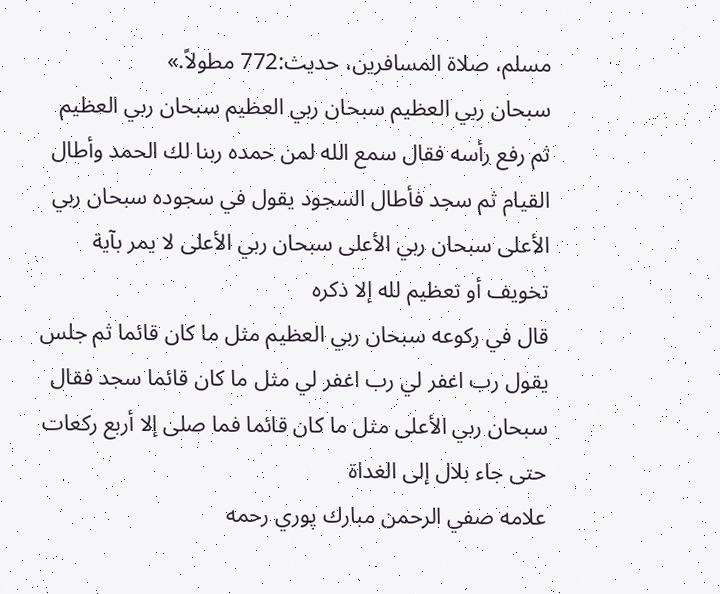مسلم، صلاة المسافرين، حديث:772 مطولاً.»
سبحان ربي العظيم سبحان ربي العظيم سبحان ربي العظيم ثم رفع رأسه فقال سمع الله لمن حمده ربنا لك الحمد وأطال القيام ثم سجد فأطال السجود يقول في سجوده سبحان ربي الأعلى سبحان ربي الأعلى سبحان ربي الأعلى لا يمر بآية تخويف أو تعظيم لله إلا ذكره
قال في ركوعه سبحان ربي العظيم مثل ما كان قائما ثم جلس يقول رب اغفر لي رب اغفر لي مثل ما كان قائما سجد فقال سبحان ربي الأعلى مثل ما كان قائما فما صلى إلا أربع ركعات حتى جاء بلال إلى الغداة
علامه صفي الرحمن مبارك پوري رحمه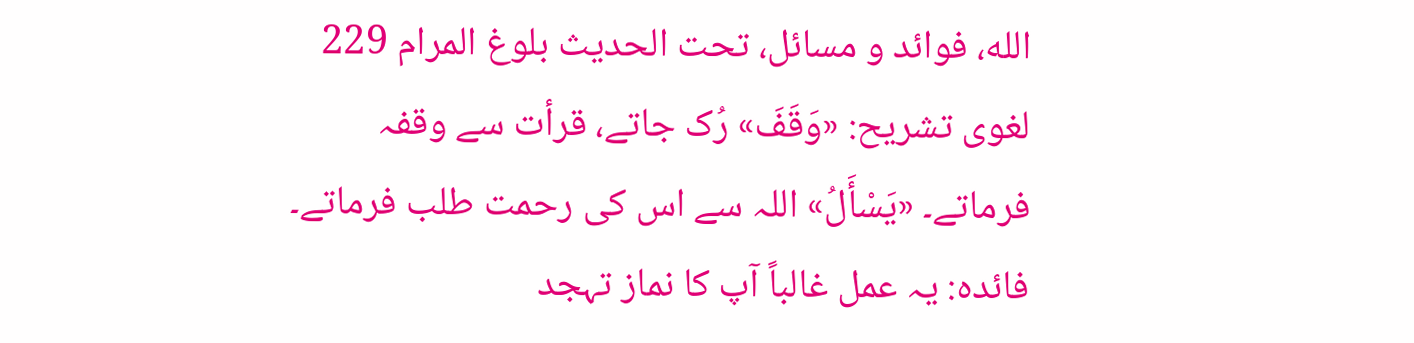الله، فوائد و مسائل، تحت الحديث بلوغ المرام 229
لغوی تشریح: «وَقَفَ» رُک جاتے، قرأت سے وقفہ فرماتے۔ «يَسْأَلُ» اللہ سے اس کی رحمت طلب فرماتے۔
فائدہ: یہ عمل غالباً آپ کا نماز تہجد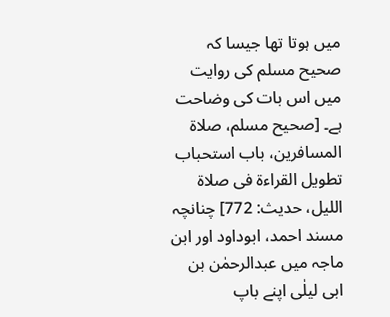میں ہوتا تھا جیسا کہ صحیح مسلم کی روایت میں اس بات کی وضاحت ہے۔ [صحيح مسلم، صلاة المسافرين، باب استحباب تطويل القراءة فى صلاة الليل، حديث: 772] چنانچہ مسند احمد، ابوداود اور ابن ماجہ میں عبدالرحمٰن بن ابی لیلٰی اپنے باپ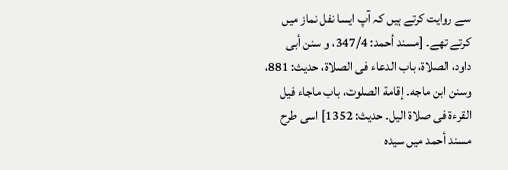سے روایت کرتے ہیں کہ آپ ایسا نفل نماز میں کرتے تھے۔ [مسند أحمد: 347/4، و سنن أبى داود، الصلاة، باب الدعاء فى الصلاة، حديث: 881، وسنن ابن ماجه۔ إقامة الصلوت، باب ماجاء فيل القرءة فى صلاة اليل۔ حديث: 1352] اسی طرح مسند أحمد میں سیدہ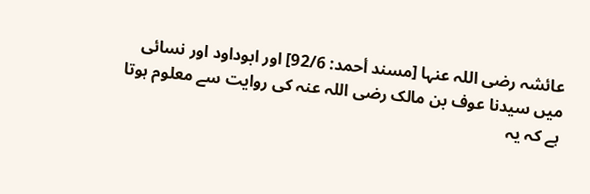عائشہ رضی اللہ عنہا [مسند أحمد: 92/6] اور ابوداود اور نسائی میں سیدنا عوف بن مالک رضی اللہ عنہ کی روایت سے معلوم ہوتا ہے کہ یہ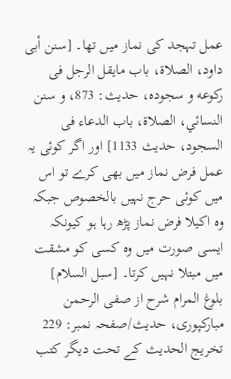عمل تہجد کی نماز میں تھا۔ [سنن أبى داود، الصلاة، باب مايقل الرجل فى ركوعه و سجوده، حديث: 873، و سنن النسائي، الصلاة، باب الدعاء فى السجود، حديث 1133] اور اگر کوئی یہ عمل فرض نماز میں بھی کرے تو اس میں کوئی حرج نہیں بالخصوص جبکہ وہ اکیلا فرض نماز پڑھ رہا ہو کیونکہ ایسی صورت میں وہ کسی کو مشقت میں مبتلا نہیں کرتا۔ [سبل السلام]
بلوغ المرام شرح از صفی الرحمن مبارکپوری، حدیث/صفحہ نمبر: 229
تخریج الحدیث کے تحت دیگر کتب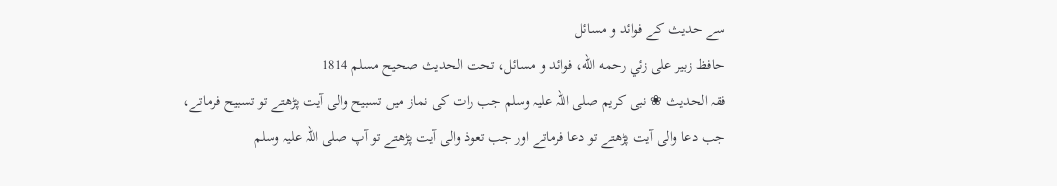سے حدیث کے فوائد و مسائل
حافظ زبير على زئي رحمه الله، فوائد و مسائل، تحت الحديث صحيح مسلم 1814
فقہ الحدیث ❀ نبی کریم صلی اللہ علیہ وسلم جب رات کی نماز میں تسبیح والی آیت پڑھتے تو تسبیح فرماتے، جب دعا والی آیت پڑھتے تو دعا فرماتے اور جب تعوذ والی آیت پڑھتے تو آپ صلی اللہ علیہ وسلم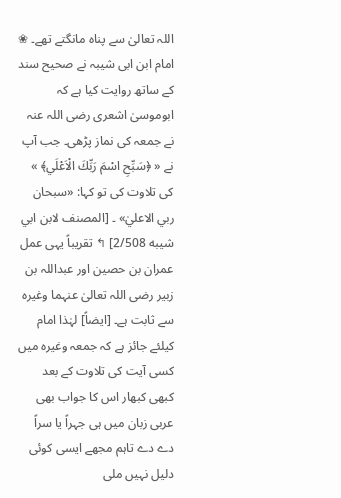اللہ تعالیٰ سے پناہ مانگتے تھے۔ ❀ امام ابن ابی شیبہ نے صحیح سند کے ساتھ روایت کیا ہے کہ ابوموسیٰ اشعری رضی اللہ عنہ نے جمعہ کی نماز پڑھی۔ جب آپ نے « ﴿سَبِّحِ اسْمَ رَبِّكَ الْاَعْلَي﴾ » کی تلاوت کی تو کہا: «سبحان ربي الاعليٰ» ۔ [المصنف لابن ابي شيبه 2/508] ↰ تقریباً یہی عمل عمران بن حصین اور عبداللہ بن زبیر رضی اللہ تعالیٰ عنہما وغیرہ سے ثابت ہے۔ [ايضاً] لہٰذا امام کیلئے جائز ہے کہ جمعہ وغیرہ میں کسی آیت کی تلاوت کے بعد کبھی کبھار اس کا جواب بھی عربی زبان میں ہی جہراً یا سراً دے دے تاہم مجھے ایسی کوئی دلیل نہیں ملی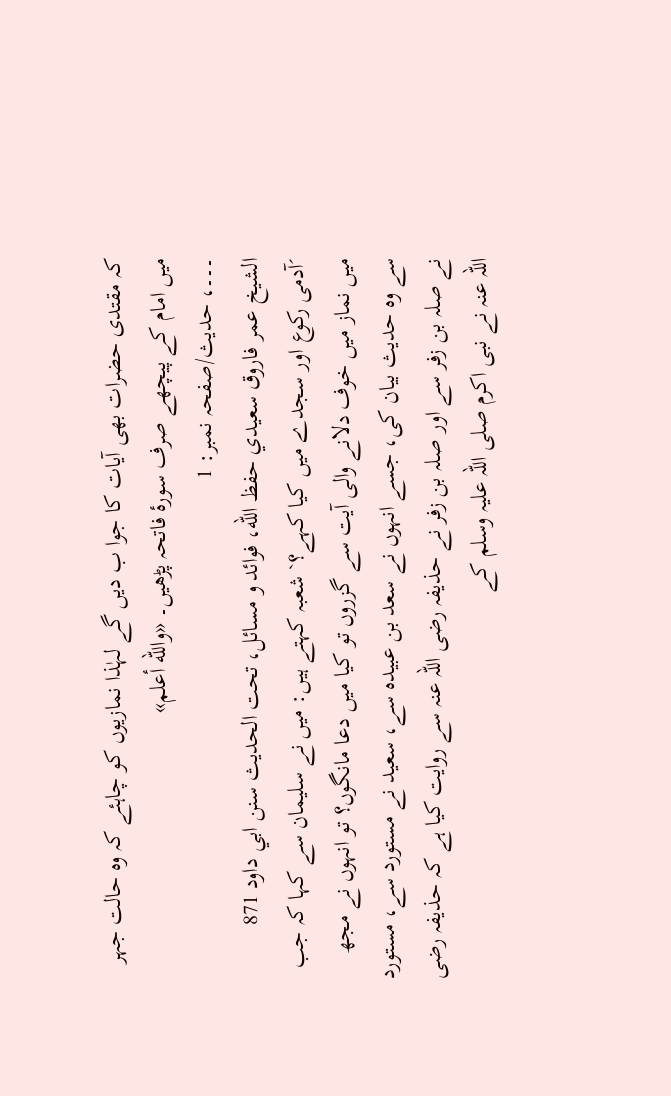کہ مقتدی حضرات بھی آیات کا جوا ب دیں گے لہٰذا نمازیوں کو چاہئے کہ وہ حالت جہر میں امام کے پیچھے صرف سورۂ فاتحہ پڑھیں۔ «والله أعلم»
۔۔۔، حدیث/صفحہ نمبر: 1
الشيخ عمر فاروق سعيدي حفظ الله، فوائد و مسائل، تحت الحديث سنن ابي داود 871
´آدمی رکوع اور سجدے میں کیا کہے؟` شعبہ کہتے ہیں: میں نے سلیمان سے کہا کہ جب میں نماز میں خوف دلانے والی آیت سے گزروں تو کیا میں دعا مانگوں؟ تو انہوں نے مجھ سے وہ حدیث بیان کی، جسے انہوں نے سعد بن عبیدہ سے، سعید نے مستورد سے، مستورد نے صلہ بن زفر سے اور صلہ بن زفر نے حذیفہ رضی اللہ عنہ سے روایت کیا ہے کہ حذیفہ رضی اللہ عنہ نے نبی اکرم صلی اللہ علیہ وسلم کے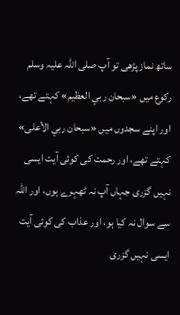ساتھ نماز پڑھی تو آپ صلی اللہ علیہ وسلم رکوع میں «سبحان ربي العظيم» کہتے تھے، اور اپنے سجدوں میں «سبحان ربي الأعلى» کہتے تھے، اور رحمت کی کوئی آیت ایسی نہیں گزری جہاں آپ نہ ٹھہرے ہوں، اور اللہ سے سوال نہ کیا ہو، اور عذاب کی کوئی آیت ایسی نہیں گزری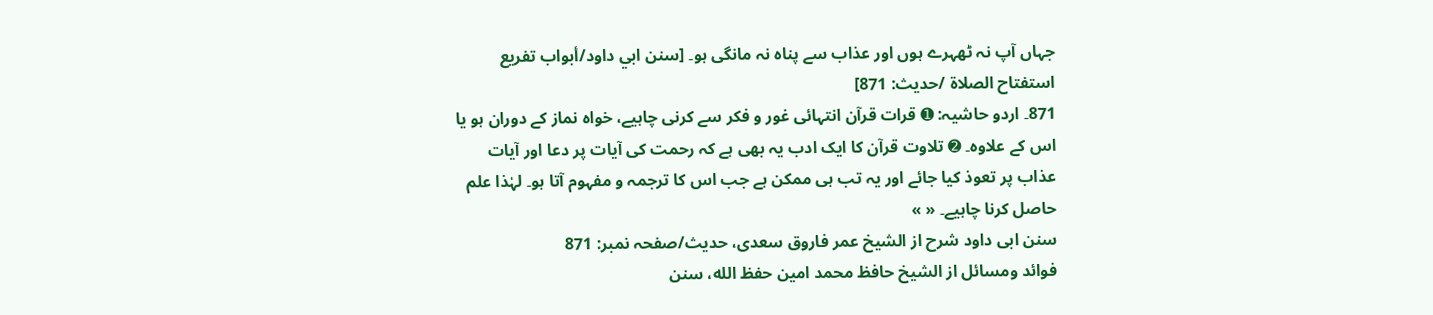جہاں آپ نہ ٹھہرے ہوں اور عذاب سے پناہ نہ مانگی ہو۔ [سنن ابي داود/أبواب تفريع استفتاح الصلاة /حدیث: 871]
871۔ اردو حاشیہ: ➊ قرات قرآن انتہائی غور و فکر سے کرنی چاہیے، خواہ نماز کے دوران ہو یا اس کے علاوہ۔ ➋ تلاوت قرآن کا ایک ادب یہ بھی ہے کہ رحمت کی آیات پر دعا اور آیات عذاب پر تعوذ کیا جائے اور یہ تب ہی ممکن ہے جب اس کا ترجمہ و مفہوم آتا ہو۔ لہٰذا علم حاصل کرنا چاہیے۔ « »
سنن ابی داود شرح از الشیخ عمر فاروق سعدی، حدیث/صفحہ نمبر: 871
فوائد ومسائل از الشيخ حافظ محمد امين حفظ الله، سنن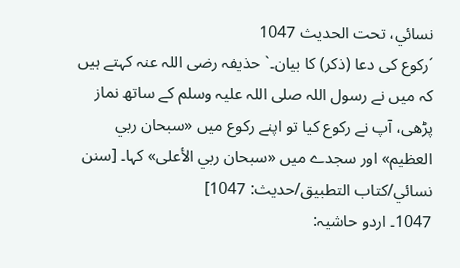نسائي، تحت الحديث 1047
´رکوع کی دعا (ذکر) کا بیان۔` حذیفہ رضی اللہ عنہ کہتے ہیں کہ میں نے رسول اللہ صلی اللہ علیہ وسلم کے ساتھ نماز پڑھی، آپ نے رکوع کیا تو اپنے رکوع میں «سبحان ربي العظيم» اور سجدے میں «سبحان ربي الأعلى» کہا۔ [سنن نسائي/كتاب التطبيق/حدیث: 1047]
1047۔ اردو حاشیہ: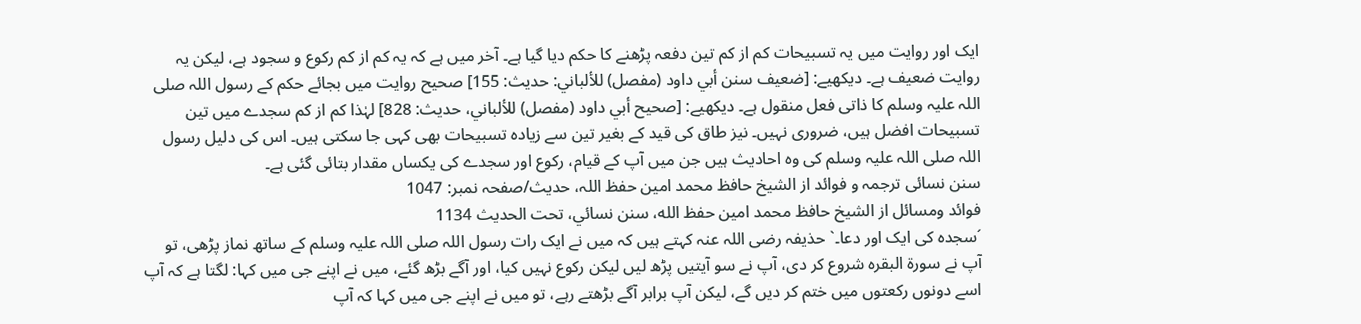ایک اور روایت میں یہ تسبیحات کم از کم تین دفعہ پڑھنے کا حکم دیا گیا ہے۔ آخر میں ہے کہ یہ کم از کم رکوع و سجود ہے، لیکن یہ روایت ضعیف ہے۔ دیکھیے: [ضعیف سنن أبي داود (مفصل) للألباني: حدیث: 155] صحیح روایت میں بجائے حکم کے رسول اللہ صلی اللہ علیہ وسلم کا ذاتی فعل منقول ہے۔ دیکھیے: [صحیح أبي داود (مفصل) للألباني، حدیث: 828] لہٰذا کم از کم سجدے میں تین تسبیحات افضل ہیں، ضروری نہیں۔ نیز طاق کی قید کے بغیر تین سے زیادہ تسبیحات بھی کہی جا سکتی ہیں۔ اس کی دلیل رسول اللہ صلی اللہ علیہ وسلم کی وہ احادیث ہیں جن میں آپ کے قیام، رکوع اور سجدے کی یکساں مقدار بتائی گئی ہے۔
سنن نسائی ترجمہ و فوائد از الشیخ حافظ محمد امین حفظ اللہ، حدیث/صفحہ نمبر: 1047
فوائد ومسائل از الشيخ حافظ محمد امين حفظ الله، سنن نسائي، تحت الحديث 1134
´سجدہ کی ایک اور دعا۔` حذیفہ رضی اللہ عنہ کہتے ہیں کہ میں نے ایک رات رسول اللہ صلی اللہ علیہ وسلم کے ساتھ نماز پڑھی، تو آپ نے سورۃ البقرہ شروع کر دی، آپ نے سو آیتیں پڑھ لیں لیکن رکوع نہیں کیا، اور آگے بڑھ گئے، میں نے اپنے جی میں کہا: لگتا ہے کہ آپ اسے دونوں رکعتوں میں ختم کر دیں گے، لیکن آپ برابر آگے بڑھتے رہے، تو میں نے اپنے جی میں کہا کہ آپ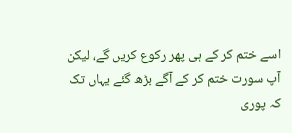اسے ختم کر کے ہی پھر رکوع کریں گے، لیکن آپ سورت ختم کر کے آگے بڑھ گئے یہاں تک کہ پوری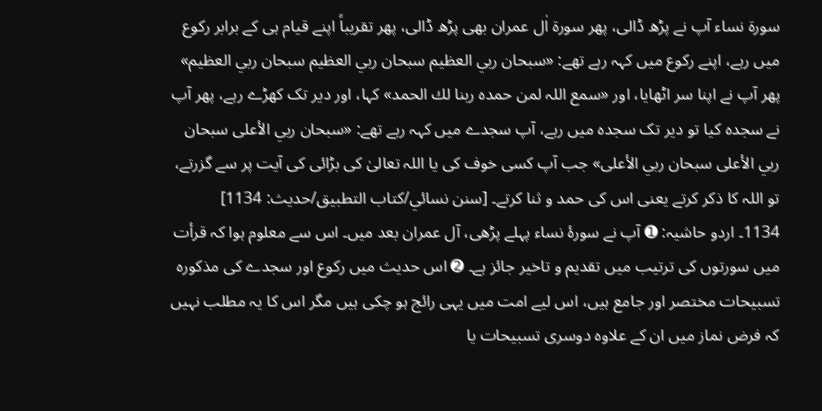سورۃ نساء آپ نے پڑھ ڈالی، پھر سورۃ اٰل عمران بھی پڑھ ڈالی، پھر تقریباً اپنے قیام ہی کے برابر رکوع میں رہے، اپنے رکوع میں کہہ رہے تھے: «سبحان ربي العظيم سبحان ربي العظيم سبحان ربي العظيم» پھر آپ نے اپنا سر اٹھایا، اور «سمع اللہ لمن حمده ربنا لك الحمد» کہا، اور دیر تک کھڑے رہے، پھر آپ نے سجدہ کیا تو دیر تک سجدہ میں رہے، آپ سجدے میں کہہ رہے تھے: «سبحان ربي الأعلى سبحان ربي الأعلى سبحان ربي الأعلى» جب آپ کسی خوف کی یا اللہ تعالیٰ کی بڑائی کی آیت پر سے گزرتے، تو اللہ کا ذکر کرتے یعنی اس کی حمد و ثنا کرتے۔ [سنن نسائي/كتاب التطبيق/حدیث: 1134]
1134۔ اردو حاشیہ: ➊ آپ نے سورۂ نساء پہلے پڑھی، آل عمران بعد میں۔ اس سے معلوم ہوا کہ قرأت میں سورتوں کی ترتیب میں تقدیم و تاخیر جائز ہے۔ ➋ اس حدیث میں رکوع اور سجدے کی مذکورہ تسبیحات مختصر اور جامع ہیں، اس لیے امت میں یہی رائج ہو چکی ہیں مگر اس کا یہ مطلب نہیں کہ فرض نماز میں ان کے علاوہ دوسری تسبیحات یا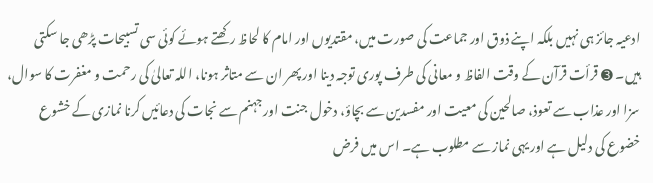ادعیہ جائز ہی نہیں بلکہ اپنے ذوق اور جماعت کی صورت میں، مقتدیوں اور امام کا لحاظ رکھتے ہوئے کوئی سی تسبیحات پڑھی جا سکتی ہیں۔ ➌ قرأت قرآن کے وقت الفاظ و معانی کی طرف پوری توجہ دینا اور پھر ان سے متاثر ہونا، اللہ تعالیٰ کی رحمت و مغفرت کا سوال، سزا اور عذاب سے تعوذ، صالحین کی معیت اور مفسدین سے بچاؤ، دخول جنت اور جہنم سے نجات کی دعائیں کرنا نمازی کے خشوع خضوع کی دلیل ہے اور یہی نماز سے مطلوب ہے۔ اس میں فرض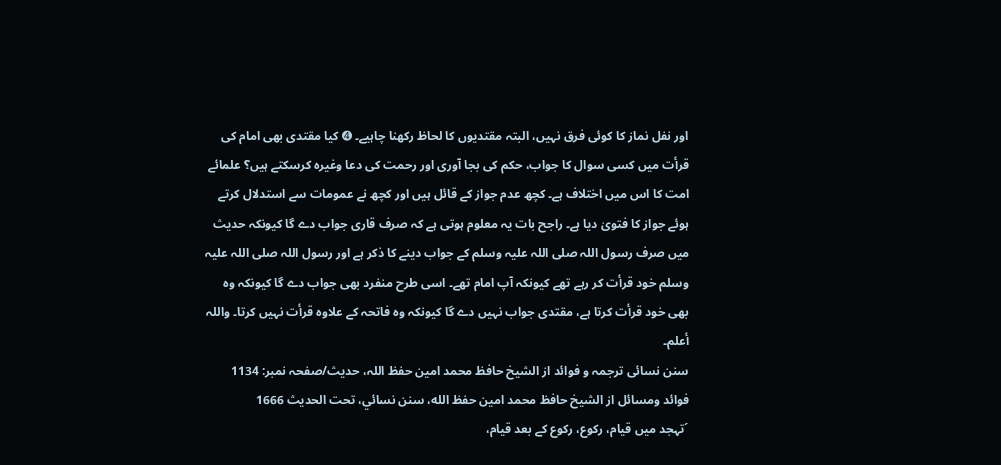اور نفل نماز کا کوئی فرق نہیں، البتہ مقتدیوں کا لحاظ رکھنا چاہیے۔ ➍ کیا مقتدی بھی امام کی قرأت میں کسی سوال کا جواب، حکم کی بجا آوری اور رحمت کی دعا وغیرہ کرسکتے ہیں؟ علمائے امت کا اس میں اختلاف ہے۔ کچھ عدم جواز کے قائل ہیں اور کچھ نے عمومات سے استدلال کرتے ہوئے جواز کا فتویٰ دیا ہے۔ راجح بات یہ معلوم ہوتی ہے کہ صرف قاری جواب دے گا کیونکہ حدیث میں صرف رسول اللہ صلی اللہ علیہ وسلم کے جواب دینے کا ذکر ہے اور رسول اللہ صلی اللہ علیہ وسلم خود قرأت کر رہے تھے کیونکہ آپ امام تھے۔ اسی طرح منفرد بھی جواب دے گا کیونکہ وہ بھی خود قرأت کرتا ہے، مقتدی جواب نہیں دے گا کیونکہ وہ فاتحہ کے علاوہ قرأت نہیں کرتا۔ واللہ أعلم۔
سنن نسائی ترجمہ و فوائد از الشیخ حافظ محمد امین حفظ اللہ، حدیث/صفحہ نمبر: 1134
فوائد ومسائل از الشيخ حافظ محمد امين حفظ الله، سنن نسائي، تحت الحديث 1666
´تہجد میں قیام، رکوع، رکوع کے بعد قیام،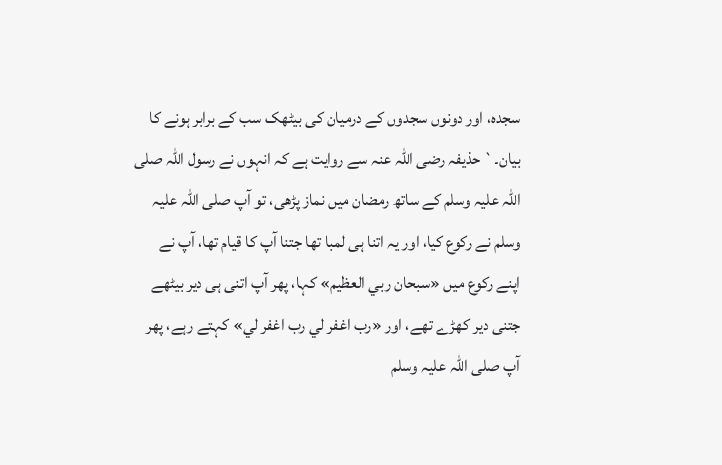سجدہ، اور دونوں سجدوں کے درمیان کی بیٹھک سب کے برابر ہونے کا بیان۔` حذیفہ رضی اللہ عنہ سے روایت ہے کہ انہوں نے رسول اللہ صلی اللہ علیہ وسلم کے ساتھ رمضان میں نماز پڑھی، تو آپ صلی اللہ علیہ وسلم نے رکوع کیا، اور یہ اتنا ہی لمبا تھا جتنا آپ کا قیام تھا، آپ نے اپنے رکوع میں «سبحان ربي العظيم» کہا، پھر آپ اتنی ہی دیر بیٹھے جتنی دیر کھڑے تھے، اور «رب اغفر لي رب اغفر لي» کہتے رہے، پھر آپ صلی اللہ علیہ وسلم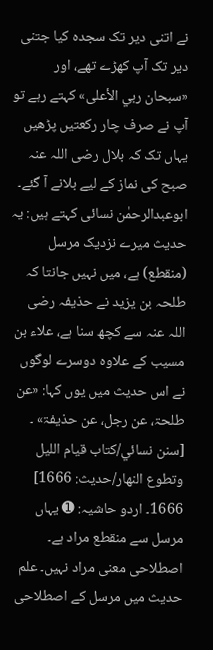نے اتنی دیر تک سجدہ کیا جتنی دیر تک آپ کھڑے تھے، اور «سبحان ربي الأعلى» کہتے رہے تو آپ نے صرف چار رکعتیں پڑھیں یہاں تک کہ بلال رضی اللہ عنہ صبح کی نماز کے لیے بلانے آ گئے۔ ابوعبدالرحمٰن نسائی کہتے ہیں: یہ حدیث میرے نزدیک مرسل (منقطع) ہے، میں نہیں جانتا کہ طلحہ بن یزید نے حذیفہ رضی اللہ عنہ سے کچھ سنا ہے، علاء بن مسیب کے علاوہ دوسرے لوگوں نے اس حدیث میں یوں کہا: «عن طلحۃ، عن رجل، عن حذیفۃ» ۔ [سنن نسائي/كتاب قيام الليل وتطوع النهار/حدیث: 1666]
1666۔ اردو حاشیہ: ➊ یہاں مرسل سے منقطع مراد ہے۔ اصطلاحی معنی مراد نہیں۔ علم حدیث میں مرسل کے اصطلاحی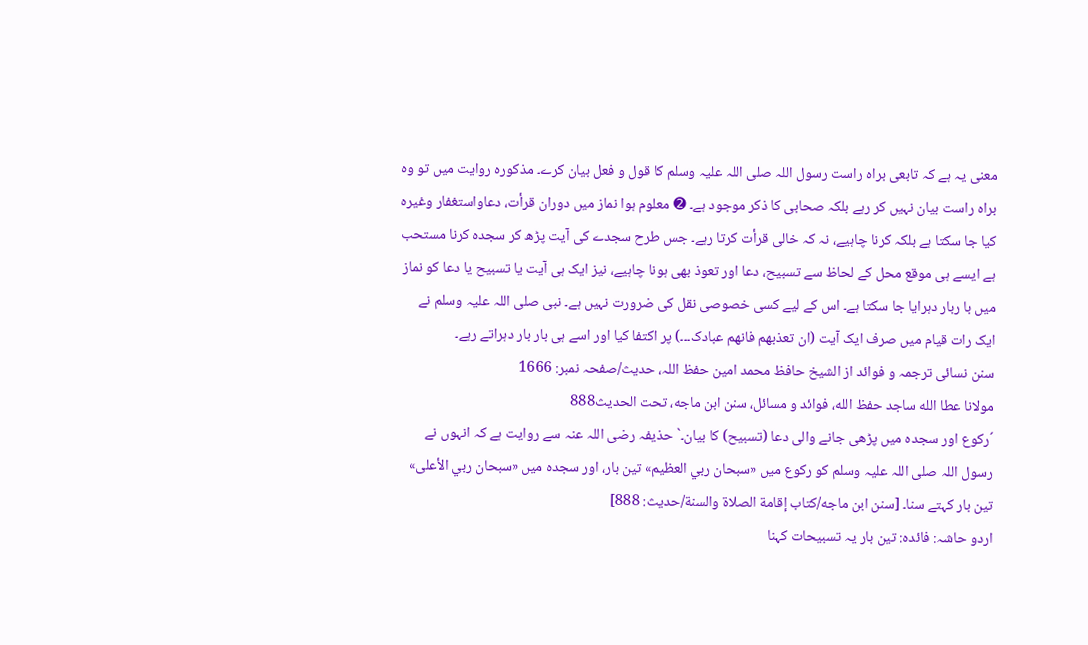معنی یہ ہے کہ تابعی براہ راست رسول اللہ صلی اللہ علیہ وسلم کا قول و فعل بیان کرے۔ مذکورہ روایت میں تو وہ براہ راست بیان نہیں کر رہے بلکہ صحابی کا ذکر موجود ہے۔ ➋ معلوم ہوا نماز میں دوران قرأت، دعاواستغفار وغیرہ کیا جا سکتا ہے بلکہ کرنا چاہیے، نہ کہ خالی قرأت کرتا رہے۔ جس طرح سجدے کی آیت پڑھ کر سجدہ کرنا مستحب ہے ایسے ہی موقع محل کے لحاظ سے تسبیح، دعا اور تعوذ بھی ہونا چاہیے، نیز ایک ہی آیت یا تسبیح یا دعا کو نماز میں با ربار دہرایا جا سکتا ہے۔ اس کے لیے کسی خصوصی نقل کی ضرورت نہیں ہے۔ نبی صلی اللہ علیہ وسلم نے ایک رات قیام میں صرف ایک آیت (ان تعذبھم فانھم عبادک۔۔۔) پر اکتفا کیا اور اسے ہی بار بار دہراتے رہے۔
سنن نسائی ترجمہ و فوائد از الشیخ حافظ محمد امین حفظ اللہ، حدیث/صفحہ نمبر: 1666
مولانا عطا الله ساجد حفظ الله، فوائد و مسائل، سنن ابن ماجه، تحت الحديث888
´رکوع اور سجدہ میں پڑھی جانے والی دعا (تسبیح) کا بیان۔` حذیفہ رضی اللہ عنہ سے روایت ہے کہ انہوں نے رسول اللہ صلی اللہ علیہ وسلم کو رکوع میں «سبحان ربي العظيم» تین بار، اور سجدہ میں «سبحان ربي الأعلى» تین بار کہتے سنا۔ [سنن ابن ماجه/كتاب إقامة الصلاة والسنة/حدیث: 888]
اردو حاشہ: فائدہ: تین بار یہ تسبیحات کہنا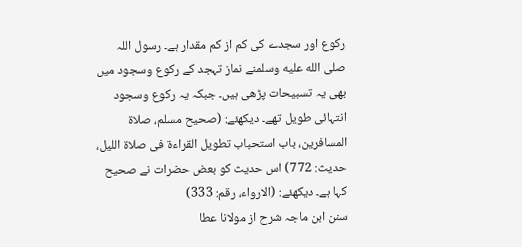رکوع اور سجدے کی کم از کم مقدار ہے۔ رسول اللہ صلى الله عليه وسلمنے نماز تہجد کے رکوع وسجود میں بھی یہ تسبیحات پڑھی ہیں۔ جبکہ یہ رکوع وسجود انتہائی طویل تھے۔ دیکھئے: (صحیح مسلم، صلاۃ المسافرین، باب استحباب تطویل القراءۃ فی صلاۃ اللیل، حدیث: 772) اس حدیث کو بعض حضرات نے صحیح کہا ہے۔ دیکھئے: (الارواء، رقم: 333)
سنن ابن ماجہ شرح از مولانا عطا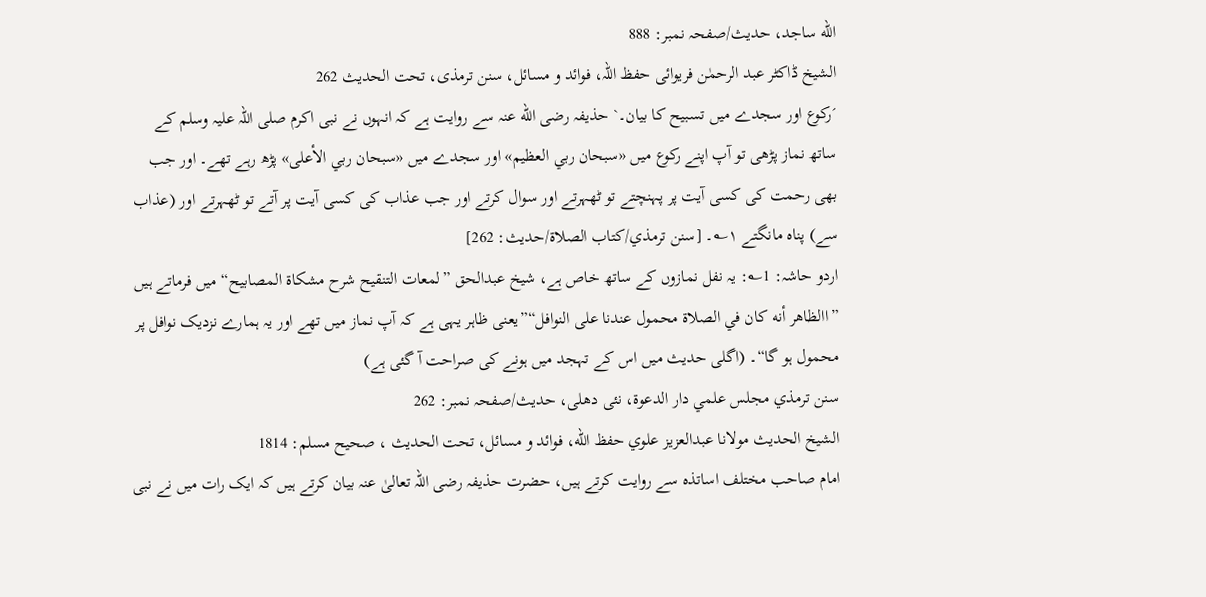الله ساجد، حدیث/صفحہ نمبر: 888
الشیخ ڈاکٹر عبد الرحمٰن فریوائی حفظ اللہ، فوائد و مسائل، سنن ترمذی، تحت الحديث 262
´رکوع اور سجدے میں تسبیح کا بیان۔` حذیفہ رضی الله عنہ سے روایت ہے کہ انہوں نے نبی اکرم صلی اللہ علیہ وسلم کے ساتھ نماز پڑھی تو آپ اپنے رکوع میں «سبحان ربي العظيم» اور سجدے میں «سبحان ربي الأعلى» پڑھ رہے تھے۔ اور جب بھی رحمت کی کسی آیت پر پہنچتے تو ٹھہرتے اور سوال کرتے اور جب عذاب کی کسی آیت پر آتے تو ٹھہرتے اور (عذاب سے) پناہ مانگتے ۱؎۔ [سنن ترمذي/كتاب الصلاة/حدیث: 262]
اردو حاشہ: 1؎: یہ نفل نمازوں کے ساتھ خاص ہے، شیخ عبدالحق ”لمعات التنقيح شرح مشكاة المصابيح“ میں فرماتے ہیں ”االظاهر أنه كان في الصلاة محمول عندنا على النوافل“”یعنی ظاہر یہی ہے کہ آپ نماز میں تھے اور یہ ہمارے نزدیک نوافل پر محمول ہو گا“۔ (اگلی حدیث میں اس کے تہجد میں ہونے کی صراحت آ گئی ہے)
سنن ترمذي مجلس علمي دار الدعوة، نئى دهلى، حدیث/صفحہ نمبر: 262
الشيخ الحديث مولانا عبدالعزيز علوي حفظ الله، فوائد و مسائل، تحت الحديث ، صحيح مسلم: 1814
امام صاحب مختلف اساتذہ سے روایت کرتے ہیں، حضرت حذیفہ رضی اللہ تعالیٰ عنہ بیان کرتے ہیں کہ ایک رات میں نے نبی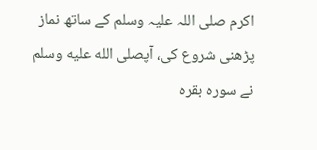اکرم صلی اللہ علیہ وسلم کے ساتھ نماز پڑھنی شروع کی، آپصلى الله عليه وسلم نے سورہ بقرہ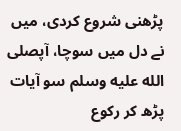پڑھنی شروع کردی، میں نے دل میں سوچا، آپصلى الله عليه وسلم سو آیات پڑھ کر رکوع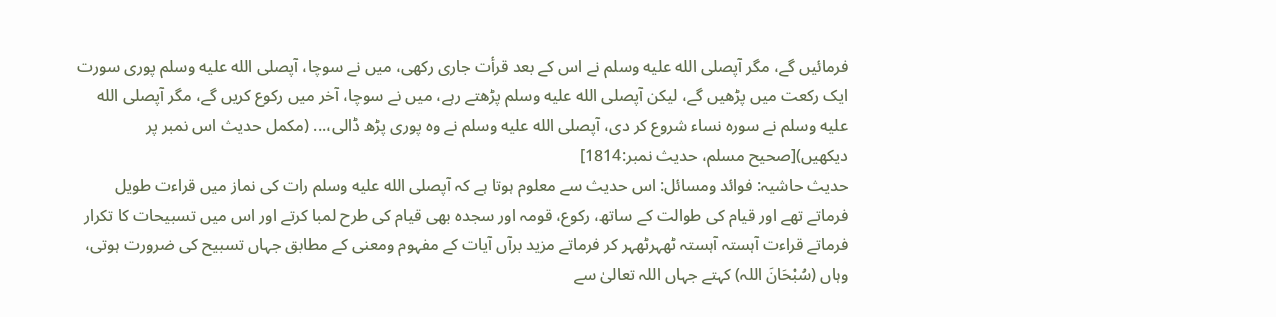فرمائیں گے، مگر آپصلى الله عليه وسلم نے اس کے بعد قرأت جاری رکھی، میں نے سوچا، آپصلى الله عليه وسلم پوری سورت ایک رکعت میں پڑھیں گے، لیکن آپصلى الله عليه وسلم پڑھتے رہے، میں نے سوچا، آخر میں رکوع کریں گے، مگر آپصلى الله عليه وسلم نے سورہ نساء شروع کر دی، آپصلى الله عليه وسلم نے وہ پوری پڑھ ڈالی،... (مکمل حدیث اس نمبر پر دیکھیں)[صحيح مسلم، حديث نمبر:1814]
حدیث حاشیہ: فوائد ومسائل: اس حدیث سے معلوم ہوتا ہے کہ آپصلى الله عليه وسلم رات کی نماز میں قراءت طویل فرماتے تھے اور قیام کی طوالت کے ساتھ، رکوع، قومہ اور سجدہ بھی قیام کی طرح لمبا کرتے اور اس میں تسبیحات کا تکرار فرماتے قراءت آہستہ آہستہ ٹھہرٹھہر کر فرماتے مزید برآں آیات کے مفہوم ومعنی کے مطابق جہاں تسبیح کی ضرورت ہوتی، وہاں (سُبْحَانَ اللہ) کہتے جہاں اللہ تعالیٰ سے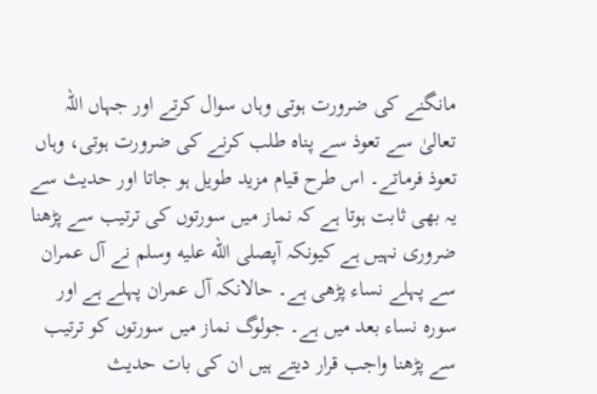مانگنے کی ضرورت ہوتی وہاں سوال کرتے اور جہاں اللہ تعالیٰ سے تعوذ سے پناہ طلب کرنے کی ضرورت ہوتی، وہاں تعوذ فرماتے۔ اس طرح قیام مزید طویل ہو جاتا اور حدیث سے یہ بھی ثابت ہوتا ہے کہ نماز میں سورتوں کی ترتیب سے پڑھنا ضروری نہیں ہے کیونکہ آپصلى الله عليه وسلم نے آل عمران سے پہلے نساء پڑھی ہے۔ حالانکہ آل عمران پہلے ہے اور سورہ نساء بعد میں ہے۔ جولوگ نماز میں سورتوں کو ترتیب سے پڑھنا واجب قرار دیتے ہیں ان کی بات حدیث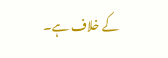کے خلاف ہے۔